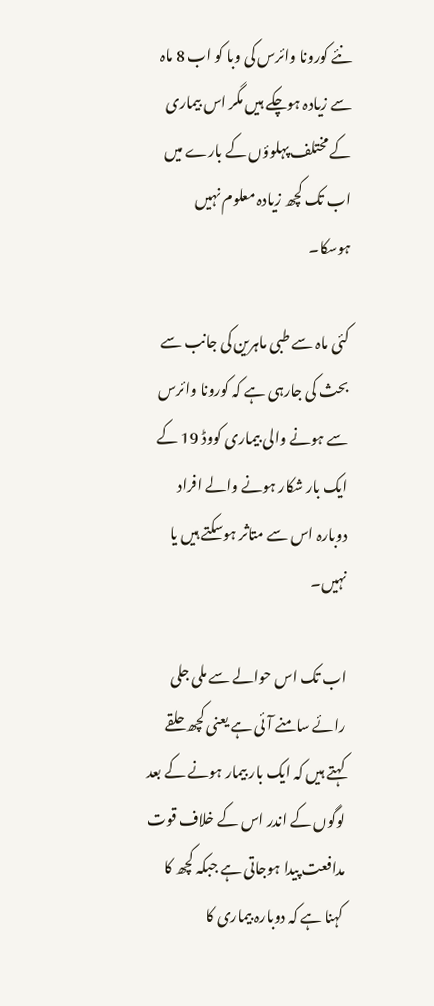نئے کورونا وائرس کی وبا کو اب 8 ماہ سے زیادہ ہوچکے ہیں مگر اس بیماری کے مختلف پہلوؤں کے بارے میں اب تک کچھ زیادہ معلوم نہیں ہوسکا۔

کئی ماہ سے طبی ماہرین کی جانب سے بحث کی جارہی ہے کہ کورونا وائرس سے ہونے والی بیماری کووڈ 19 کے ایک بار شکار ہونے والے افراد دوبارہ اس سے متاثر ہوسکتے ہیں یا نہیں۔

اب تک اس حوالے سے ملی جلی رائے سامنے آئی ہے یعنی کچھ حلقے کہتے ہیں کہ ایک بار بیمار ہونے کے بعد لوگوں کے اندر اس کے خلاف قوت مدافعت پیدا ہوجاتی ہے جبکہ کچھ کا کہنا ہے کہ دوبارہ بیماری کا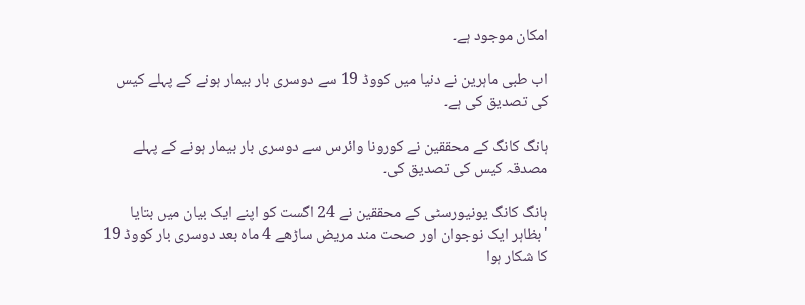امکان موجود ہے۔

اب طبی ماہرین نے دنیا میں کووڈ 19 سے دوسری بار بیمار ہونے کے پہلے کیس کی تصدیق کی ہے۔

ہانگ کانگ کے محققین نے کورونا وائرس سے دوسری بار بیمار ہونے کے پہلے مصدقہ کیس کی تصدیق کی۔

ہانگ کانگ یونیورسٹی کے محققین نے 24 اگست کو اپنے ایک بیان میں بتایا 'بظاہر ایک نوجوان اور صحت مند مریض ساڑھے 4 ماہ بعد دوسری بار کووڈ 19 کا شکار ہوا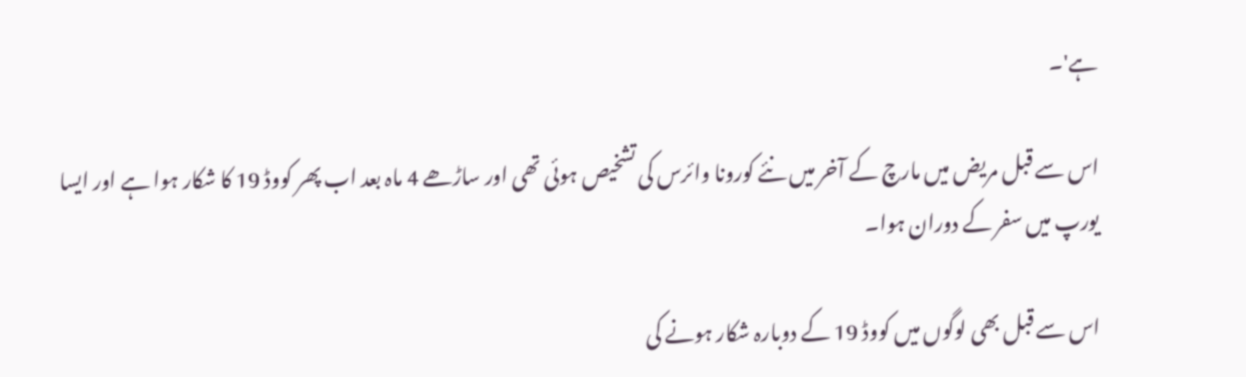ہے'۔

اس سے قبل مریض میں مارچ کے آخر میں نئے کورونا وائرس کی تشخیص ہوئی تھی اور ساڑھے 4 ماہ بعد اب پھر کووڈ 19 کا شکار ہوا ہے اور ایسا یورپ میں سفر کے دوران ہوا۔

اس سے قبل بھی لوگوں میں کووڈ 19 کے دوبارہ شکار ہونے کی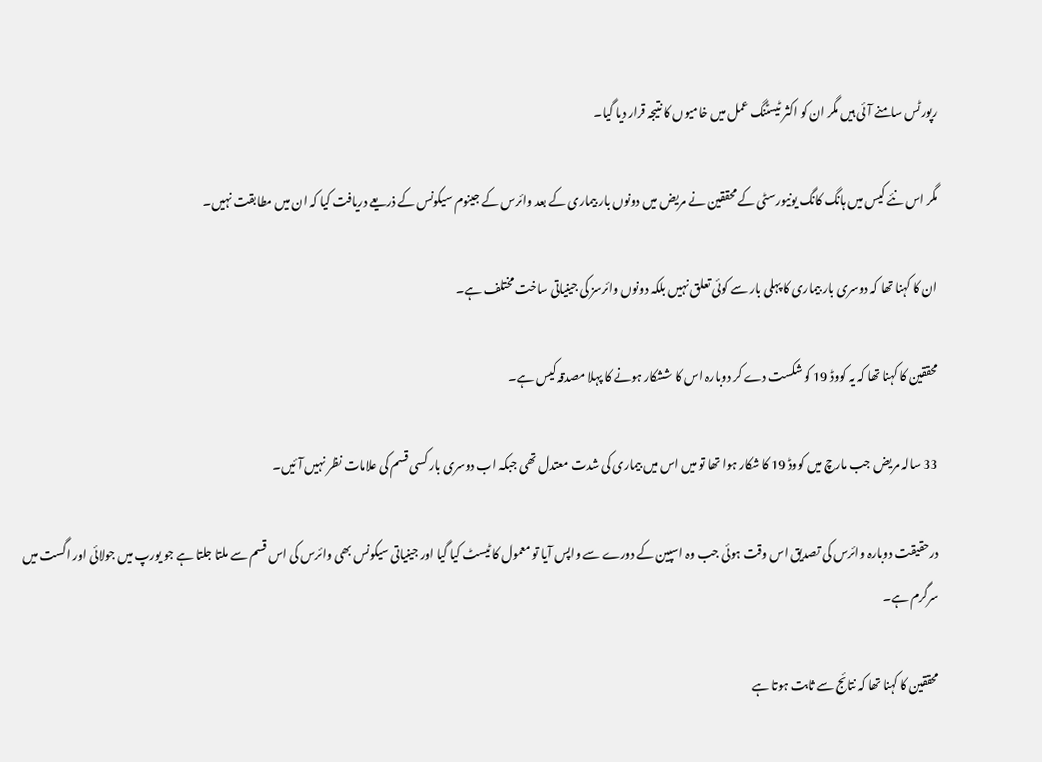رپورٹس سامنے آئی ہیں مگر ان کو اکثر ٹیسٹنگ عمل میں خامیوں کا نتیجہ قرار دیا گیا۔

مگر اس نئے کیس میں ہانگ کانگ یونیورسٹی کے محققین نے مریض میں دونوں بار بیماری کے بعد وائرس کے جینوم سیکونس کے ذریعے دریافت کیا کہ ان میں مطابقت نہیں۔

ان کا کہنا تھا کہ دوسری بار بیماری کا پہلی بار سے کوئی تعلق نہیں بلکہ دونوں وائرسز کی جینیاتی ساخت مختلف ہے۔

محققین کا کہنا تھا کہ یہ کووڈ 19 کو شکست دے کر دوبارہ اس کا ششکار ہونے کا پہلا مصدقہ کیس ہے۔

33 سالہ مریض جب مارچ میں کووڈ 19 کا شکار ہوا تھا تو میں اس میں بیماری کی شدت معتدل تھی جبکہ اب دوسری بار کسی قسم کی علامات نظر نہیں آئیں۔

درحقیقت دوبارہ وائرس کی تصدیق اس وقت ہوئی جب وہ اسپین کے دورے سے واپس آیا تو معمول کا ٹیسٹ کیا گیا اور جینیاتی سیکونس بھی وائرس کی اس قسم سے ملتا جلتا ہے جو یورپ میں جولائی اور اگست میں سرگرم ہے۔

محققین کا کہنا تھا کہ نتائج سے ثابت ہوتا ہے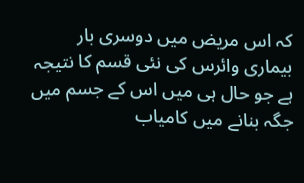کہ اس مریض میں دوسری بار بیماری وائرس کی نئی قسم کا نتیجہ ہے جو حال ہی میں اس کے جسم میں جگہ بنانے میں کامیاب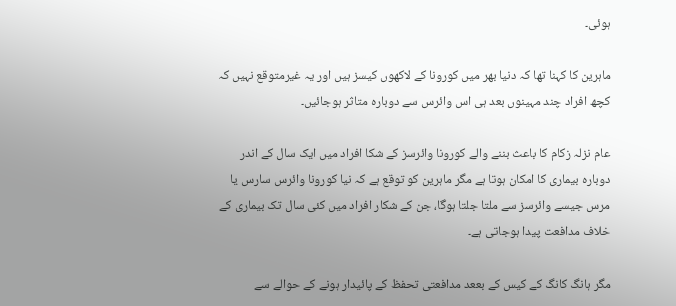ہوئی۔

ماہرین کا کہنا تھا کہ دنیا بھر میں کورونا کے لاکھوں کیسز ہیں اور یہ غیرمتوقع نہیں کہ کچھ افراد چند مہینوں بعد ہی اس وائرس سے دوبارہ متاثر ہوجائیں۔

عام نزلہ زکام کا باعث بننے والے کورونا وائرسز کے شکا افراد میں ایک سال کے اندر دوبارہ بیماری کا امکان ہوتا ہے مگر ماہرین کو توقع ہے کہ نیا کورونا وائرس سارس یا مرس جیسے وائرسز سے ملتا جلتا ہوگا، جن کے شکار افراد میں کئی سال تک بیماری کے خلاف مدافعت پیدا ہوجاتی ہے۔

مگر ہانگ کانگ کے کیس کے بععد مدافعتی تحفظ کے پائیدار ہونے کے حوالے سے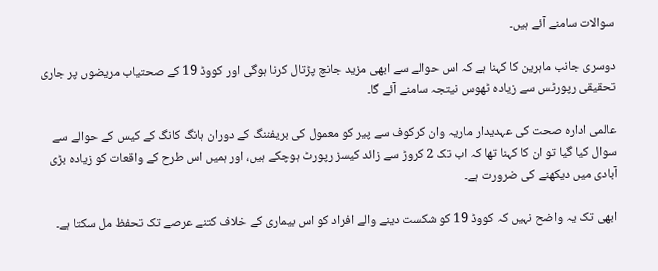سوالات سامنے آئے ہیں۔

دوسری جانب ماہرین کا کہنا ہے کہ اس حوالے سے ابھی مزید جانچ پڑتال کرنا ہوگی اور کووڈ 19 کے صحتیاب مریضوں پر جاری تحقیقی رپورٹس سے زیادہ ٹھوس نیتجہ سامنے آئے گا۔

عالمی ادارہ صحت کی عہدیدار ماریہ وان کرکوف سے پیر کو معمول کی بریفننگ کے دوران ہانگ کانگ کے کیس کے حوالے سے سوال کیا گیا تو ان کا کہنا تھا کہ اب تک 2 کروڑ سے زائد کیسز رپورٹ ہوچکے ہیں، اور ہمیں اس طرح کے واقعات کو زیادہ بڑی آبادی میں دیکھنے کی ضرورت ہے۔

ابھی تک یہ واضح نہیں کہ کووڈ 19 کو شکست دینے والے افراد کو اس بیماری کے خلاف کتنے عرصے تک تحفظ مل سکتا ہے۔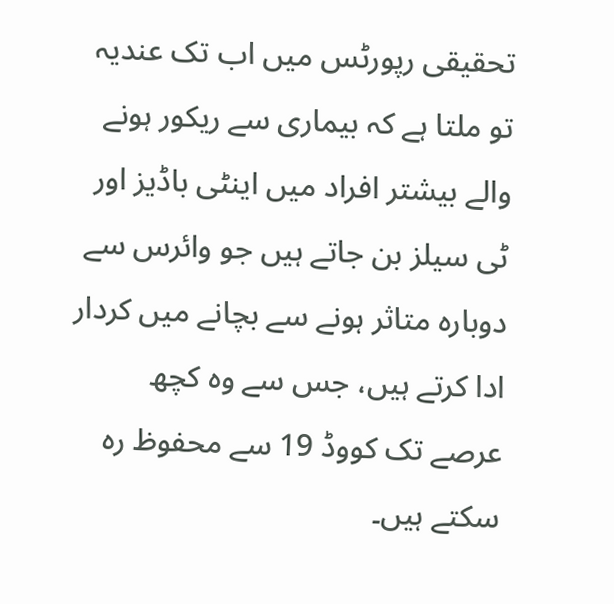تحقیقی رپورٹس میں اب تک عندیہ تو ملتا ہے کہ بیماری سے ریکور ہونے والے بیشتر افراد میں اینٹی باڈیز اور ٹی سیلز بن جاتے ہیں جو وائرس سے دوبارہ متاثر ہونے سے بچانے میں کردار ادا کرتے ہیں، جس سے وہ کچھ عرصے تک کووڈ 19 سے محفوظ رہ سکتے ہیں۔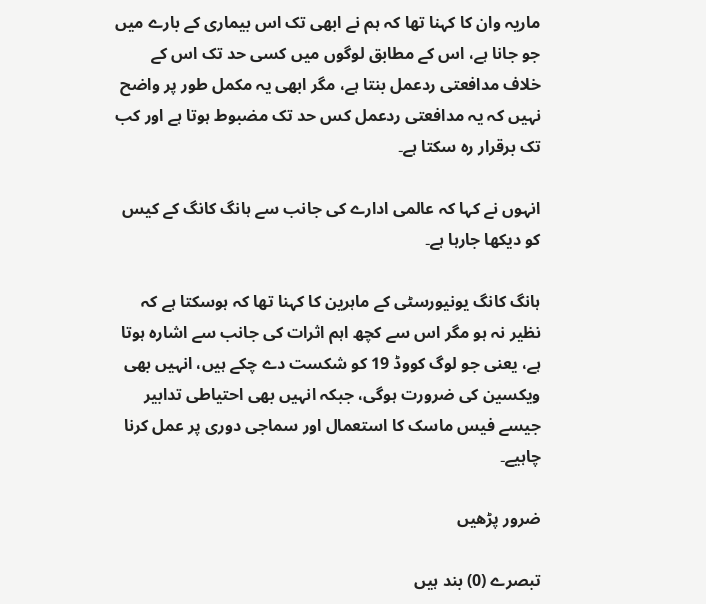ماریہ وان کا کہنا تھا کہ ہم نے ابھی تک اس بیماری کے بارے میں جو جانا ہے، اس کے مطابق لوگوں میں کسی حد تک اس کے خلاف مدافعتی ردعمل بنتا ہے، مگر ابھی یہ مکمل طور پر واضح نہیں کہ یہ مدافعتی ردعمل کس حد تک مضبوط ہوتا ہے اور کب تک برقرار رہ سکتا ہے۔

انہوں نے کہا کہ عالمی ادارے کی جانب سے ہانگ کانگ کے کیس کو دیکھا جارہا ہے۔

ہانگ کانگ یونیورسٹی کے ماہرین کا کہنا تھا کہ ہوسکتا ہے کہ نظیر نہ ہو مگر اس سے کچھ اہم اثرات کی جانب سے اشارہ ہوتا ہے، یعنی جو لوگ کووڈ 19 کو شکست دے چکے ہیں، انہیں بھی ویکسین کی ضرورت ہوگی، جبکہ انہیں بھی احتیاطی تدابیر جیسے فیس ماسک کا استعمال اور سماجی دوری پر عمل کرنا چاہیے۔

ضرور پڑھیں

تبصرے (0) بند ہیں